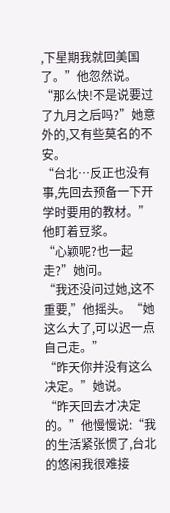,下星期我就回美国了。”他忽然说。
“那么快!不是说要过了九月之后吗?”她意外的,又有些莫名的不安。
“台北…反正也没有事,先回去预备一下开学时要用的教材。”他盯着豆浆。
“心颖呢?也一起走?”她问。
“我还没问过她,这不重要,”他摇头。“她这么大了,可以迟一点自己走。”
“昨天你并没有这么决定。”她说。
“昨天回去才决定的。”他慢慢说:“我的生活紧张惯了,台北的悠闲我很难接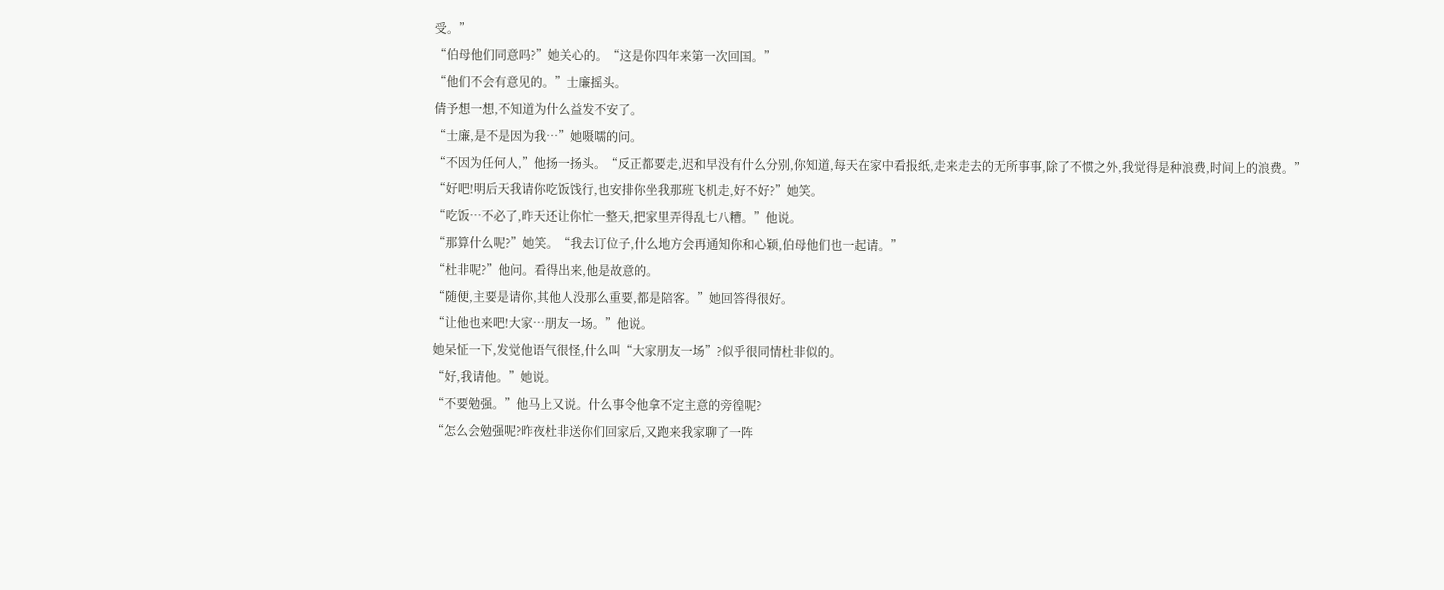受。”
“伯母他们同意吗?”她关心的。“这是你四年来第一次回国。”
“他们不会有意见的。”士廉摇头。
倩予想一想,不知道为什么益发不安了。
“士廉,是不是因为我…”她嗫嚅的问。
“不因为任何人,”他扬一扬头。“反正都要走,迟和早没有什么分别,你知道,每天在家中看报纸,走来走去的无所事事,除了不惯之外,我觉得是种浪费,时间上的浪费。”
“好吧!明后天我请你吃饭饯行,也安排你坐我那班飞机走,好不好?”她笑。
“吃饭…不必了,昨天还让你忙一整天,把家里弄得乱七八糟。”他说。
“那算什么呢?”她笑。“我去订位子,什么地方会再通知你和心颖,伯母他们也一起请。”
“杜非呢?”他问。看得出来,他是故意的。
“随便,主要是请你,其他人没那么重要,都是陪客。”她回答得很好。
“让他也来吧!大家…朋友一场。”他说。
她呆怔一下,发觉他语气很怪,什么叫“大家朋友一场”?似乎很同情杜非似的。
“好,我请他。”她说。
“不要勉强。”他马上又说。什么事令他拿不定主意的旁徨呢?
“怎么会勉强呢?昨夜杜非送你们回家后,又跑来我家聊了一阵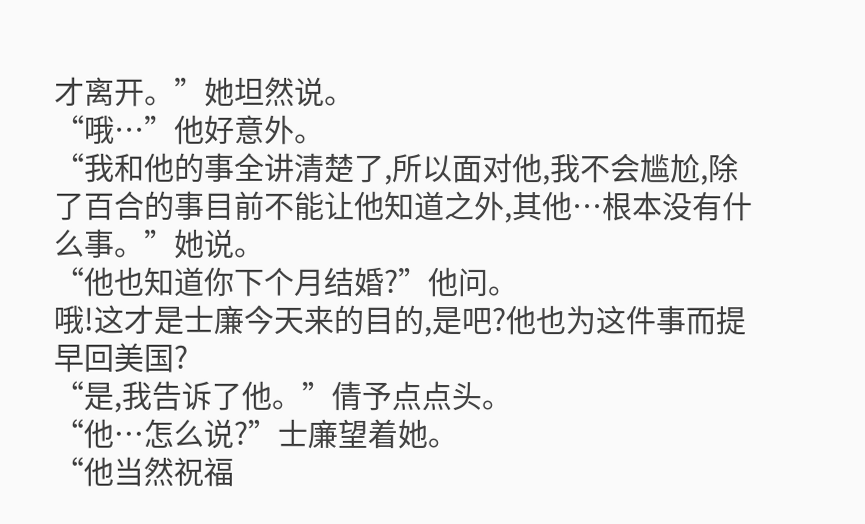才离开。”她坦然说。
“哦…”他好意外。
“我和他的事全讲清楚了,所以面对他,我不会尴尬,除了百合的事目前不能让他知道之外,其他…根本没有什么事。”她说。
“他也知道你下个月结婚?”他问。
哦!这才是士廉今天来的目的,是吧?他也为这件事而提早回美国?
“是,我告诉了他。”倩予点点头。
“他…怎么说?”士廉望着她。
“他当然祝福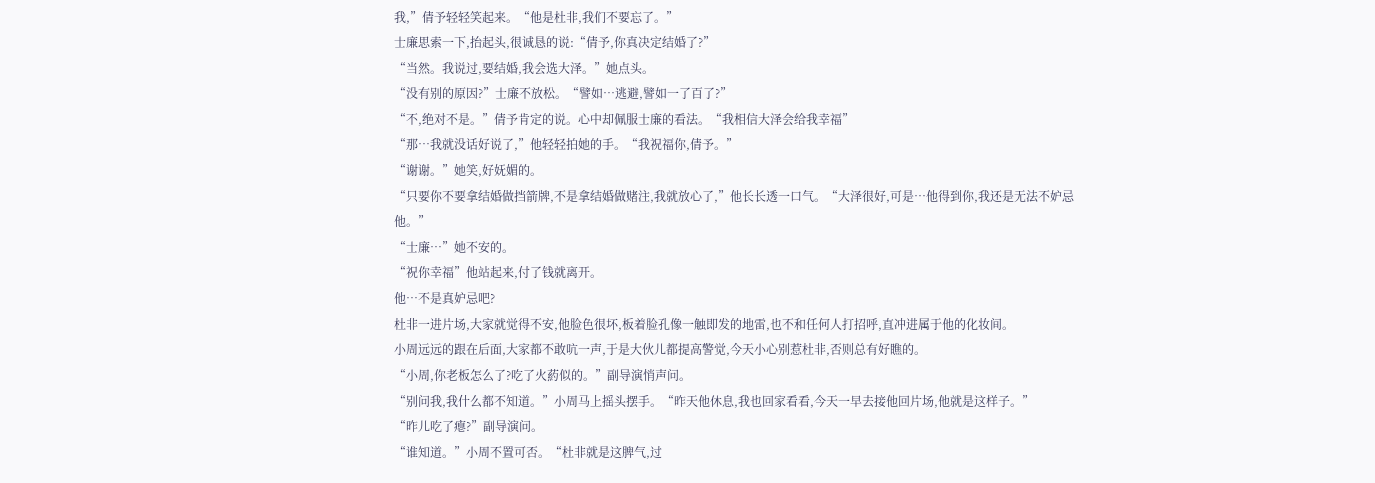我,”倩予轻轻笑起来。“他是杜非,我们不要忘了。”
士廉思索一下,抬起头,很诚恳的说:“倩予,你真决定结婚了?”
“当然。我说过,要结婚,我会选大泽。”她点头。
“没有别的原因?”士廉不放松。“譬如…逃避,譬如一了百了?”
“不,绝对不是。”倩予肯定的说。心中却佩服士廉的看法。“我相信大泽会给我幸福”
“那…我就没话好说了,”他轻轻拍她的手。“我祝福你,倩予。”
“谢谢。”她笑,好妩媚的。
“只要你不要拿结婚做挡箭牌,不是拿结婚做赌注,我就放心了,”他长长透一口气。“大泽很好,可是…他得到你,我还是无法不妒忌他。”
“士廉…”她不安的。
“祝你幸福”他站起来,付了钱就离开。
他…不是真妒忌吧?
杜非一进片场,大家就觉得不安,他脸色很坏,板着脸孔像一触即发的地雷,也不和任何人打招呼,直冲进属于他的化妆间。
小周远远的跟在后面,大家都不敢吭一声,于是大伙儿都提高警觉,今天小心别惹杜非,否则总有好瞧的。
“小周,你老板怎么了?吃了火葯似的。”副导演悄声问。
“别问我,我什么都不知道。”小周马上摇头摆手。“昨天他休息,我也回家看看,今天一早去接他回片场,他就是这样子。”
“昨儿吃了瘪?”副导演问。
“谁知道。”小周不置可否。“杜非就是这脾气,过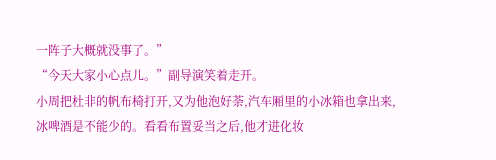一阵子大概就没事了。”
“今天大家小心点儿。”副导演笑着走开。
小周把杜非的帆布椅打开,又为他泡好荼,汽车厢里的小冰箱也拿出来,冰啤酒是不能少的。看看布置妥当之后,他才进化妆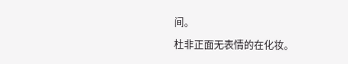间。
杜非正面无表情的在化妆。